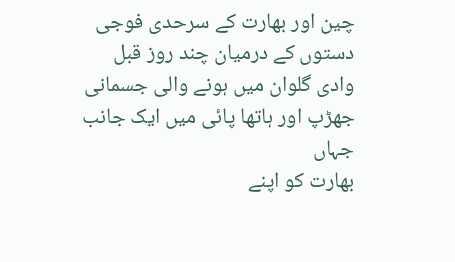چین اور بھارت کے سرحدی فوجی دستوں کے درمیان چند روز قبل
وادی گلوان میں ہونے والی جسمانی جھڑپ اور ہاتھا پائی میں ایک جانب جہاں
بھارت کو اپنے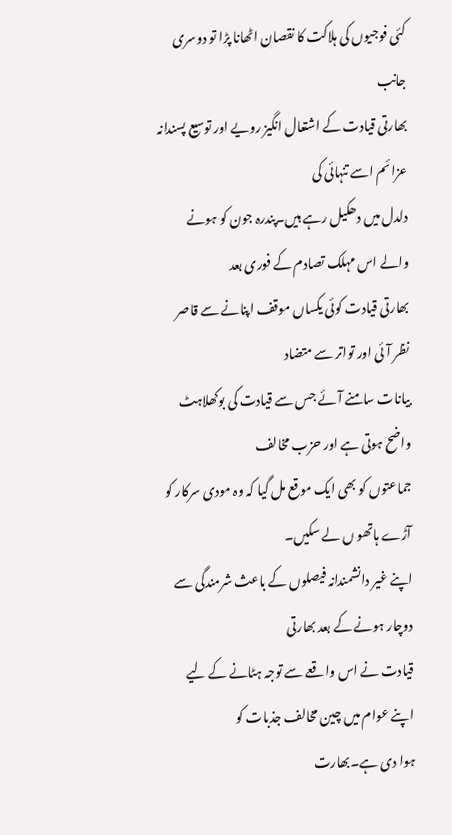کئی فوجیوں کی ہلاکت کا نقصان اٹھانا پڑا تو دوسری جانب
بھارتی قیادت کے اشتعال انگیز رویے اور توسیع پسندانہ عزائم اسے تنہائی کی
دلدل میں دھکیل رہے ہیں۔پندرہ جون کو ہونے والے اس مہلک تصادم کے فوری بعد
بھارتی قیادت کوئی یکساں موقف اپنانے سے قاصر نظر آئی اور تواتر سے متضاد
بیانات سامنے آئے جس سے قیادت کی بوکھلاہٹ واضح ہوتی ہے اور حزب مخالف
جماعتوں کو بھی ایک موقع مل گیا کہ وہ مودی سرکار کو آڑے ہاتھو ں لے سکیں۔
اپنے غیر دانشمندانہ فیصلوں کے باعث شرمندگی سے دوچار ہونے کے بعد بھارتی
قیادت نے اس واقعے سے توجہ ہٹانے کے لیے اپنے عوام میں چین مخالف جذبات کو
ہوا دی ہے۔بھارت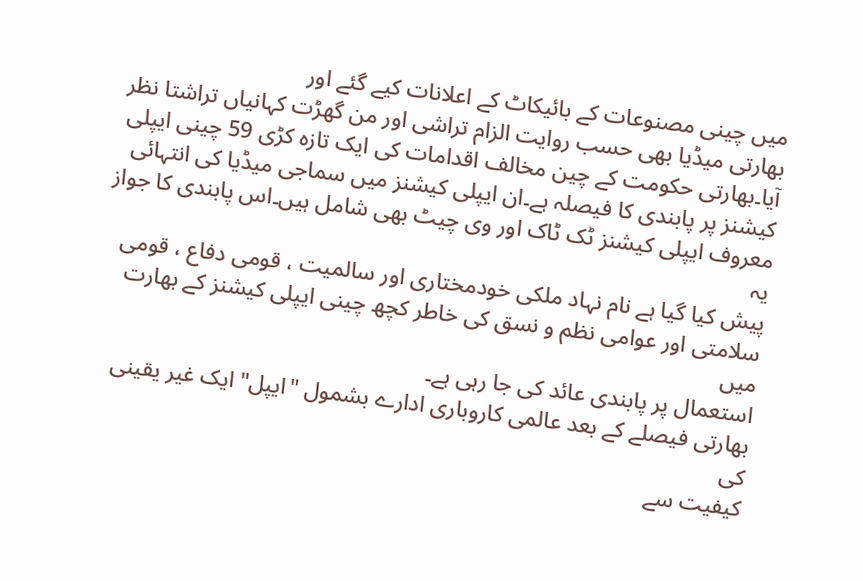میں چینی مصنوعات کے بائیکاٹ کے اعلانات کیے گئے اور
بھارتی میڈیا بھی حسب روایت الزام تراشی اور من گھڑت کہانیاں تراشتا نظر
آیا۔بھارتی حکومت کے چین مخالف اقدامات کی ایک تازہ کڑی 59 چینی ایپلی
کیشنز پر پابندی کا فیصلہ ہے۔ان ایپلی کیشنز میں سماجی میڈیا کی انتہائی
معروف ایپلی کیشنز ٹک ٹاک اور وی چیٹ بھی شامل ہیں۔اس پابندی کا جواز یہ
پیش کیا گیا ہے نام نہاد ملکی خودمختاری اور سالمیت ، قومی دفاع ، قومی
سلامتی اور عوامی نظم و نسق کی خاطر کچھ چینی ایپلی کیشنز کے بھارت میں
استعمال پر پابندی عائد کی جا رہی ہے۔
بھارتی فیصلے کے بعد عالمی کاروباری ادارے بشمول "ایپل" ایک غیر یقینی کی
کیفیت سے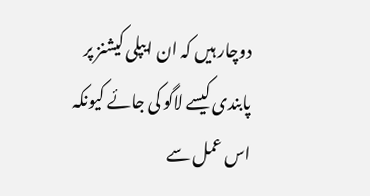دوچار ہیں کہ ان ایپلی کیشنز پر پابندی کیسے لاگو کی جائے کیونکہ
اس عمل سے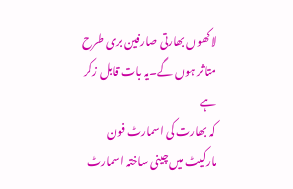لاکھوں بھارتی صارفین بری طرح متاثر ہوں گے۔یہ بات قابل زکر ہے
کہ بھارت کی اسمارٹ فون مارکیٹ میں چینی ساختہ اسمارٹ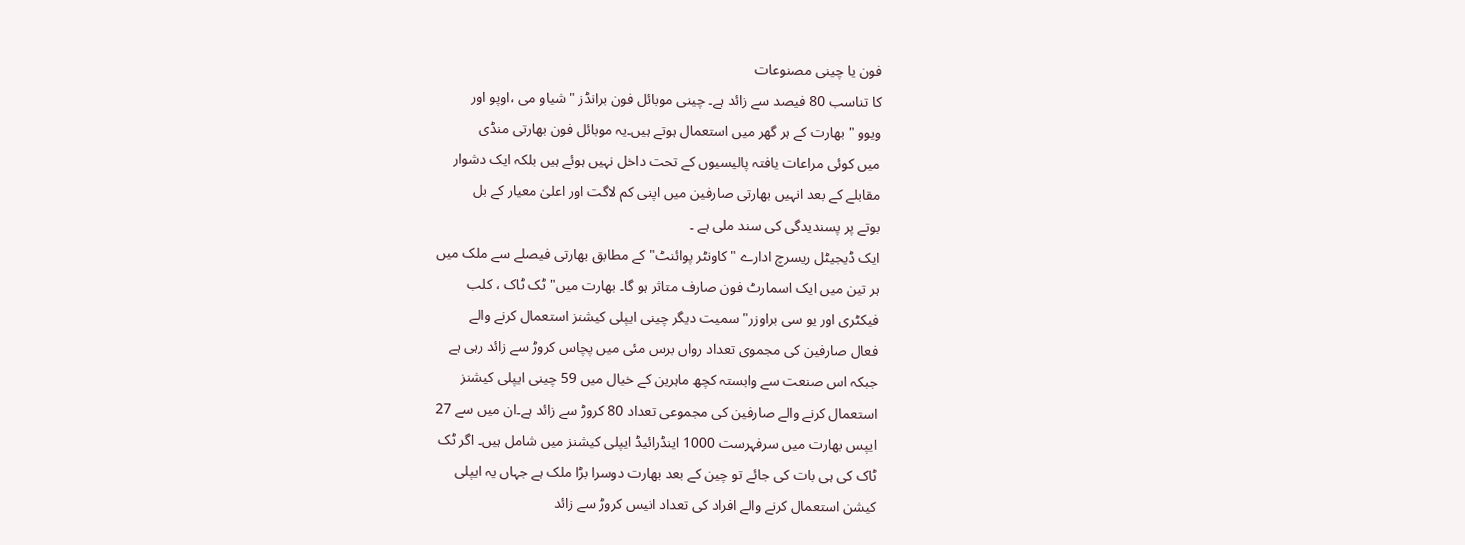فون یا چینی مصنوعات
کا تناسب 80 فیصد سے زائد ہے۔ چینی موبائل فون برانڈز "شیاو می ،اوپو اور
ویوو " بھارت کے ہر گھر میں استعمال ہوتے ہیں۔یہ موبائل فون بھارتی منڈی
میں کوئی مراعات یافتہ پالیسیوں کے تحت داخل نہیں ہوئے ہیں بلکہ ایک دشوار
مقابلے کے بعد انہیں بھارتی صارفین میں اپنی کم لاگت اور اعلیٰ معیار کے بل
بوتے پر پسندیدگی کی سند ملی ہے ۔
ایک ڈیجیٹل ریسرچ ادارے "کاونٹر پوائنٹ" کے مطابق بھارتی فیصلے سے ملک میں
ہر تین میں ایک اسمارٹ فون صارف متاثر ہو گا۔ بھارت میں" ٹک ٹاک ، کلب
فیکٹری اور یو سی براوزر" سمیت دیگر چینی ایپلی کیشنز استعمال کرنے والے
فعال صارفین کی مجموی تعداد رواں برس مئی میں پچاس کروڑ سے زائد رہی ہے
جبکہ اس صنعت سے وابستہ کچھ ماہرین کے خیال میں 59 چینی ایپلی کیشنز
استعمال کرنے والے صارفین کی مجموعی تعداد 80 کروڑ سے زائد ہے۔ان میں سے 27
ایپس بھارت میں سرفہرست 1000 اینڈرائیڈ ایپلی کیشنز میں شامل ہیں۔ اگر ٹک
ٹاک کی ہی بات کی جائے تو چین کے بعد بھارت دوسرا بڑا ملک ہے جہاں یہ ایپلی
کیشن استعمال کرنے والے افراد کی تعداد انیس کروڑ سے زائد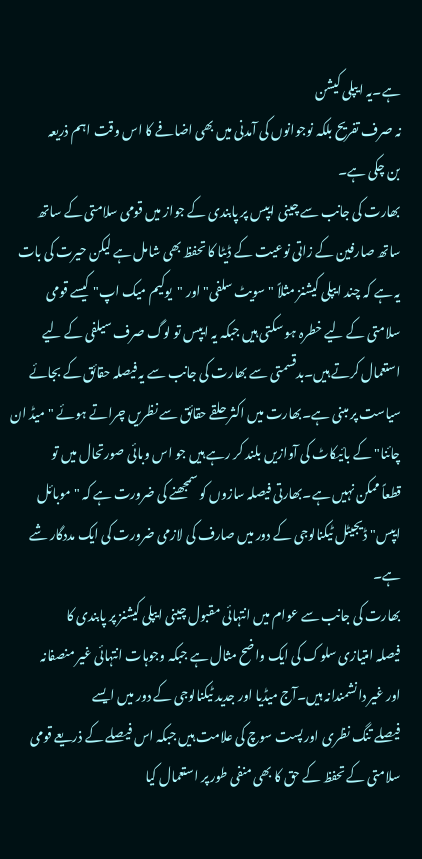ہے۔یہ ایپلی کیشن
نہ صرف تفریح بلکہ نوجوانوں کی آمدنی میں بھی اضافے کا اس وقت اہم ذریعہ
بن چکی ہے۔
بھارت کی جانب سے چینی ایپس پر پابندی کے جواز میں قومی سلامتی کے ساتھ
ساتھ صارفین کے زاتی نوعیت کے ڈیٹا کا تحفظ بھی شامل ہے لیکن حیرت کی بات
یہ ہے کہ چند ایپلی کیشنز مثلاً "سویٹ سلفی" اور "یوکیم میک اپ" کیسے قومی
سلامتی کے لیے خطرہ ہو سکتی ہیں جبکہ یہ ایپس تو لوگ صرف سیلفی کے لیے
استعمال کرتے ہیں۔بدقسمتی سے بھارت کی جانب سے یہ فیصلہ حقائق کے بجائے
سیاست پر مبنی ہے۔بھارت میں اکثر حلقے حقائق سے نظریں چراتے ہوئے "میڈ ان
چائنا" کے بائیکاٹ کی آوازیں بلند کر رہے ہیں جو اس وبائی صورتحال میں تو
قطعاً ممکن نہیں ہے۔بھارتی فیصلہ سازوں کو سمجھنے کی ضرورت ہے کہ "موبائل
ایپس" ڈیجیٹل ٹیکنالوجی کے دور میں صارف کی لازمی ضرورت کی ایک مددگار شے
ہے۔
بھارت کی جانب سے عوام میں انتہائی مقبول چینی ایپلی کیشنز پر پابندی کا
فیصلہ امتیازی سلوک کی ایک واضح مثال ہے جبکہ وجوہات انتہائی غیر منصفانہ
اور غیر دانشمندانہ ہیں۔آج میڈیا اور جدید ٹیکنالوجی کے دور میں ایسے
فیصلے تنگ نظری اور پست سوچ کی علامت ہیں جبکہ اس فیصلے کے ذریعے قومی
سلامتی کے تحفظ کے حق کا بھی منفی طور پر استعمال کیا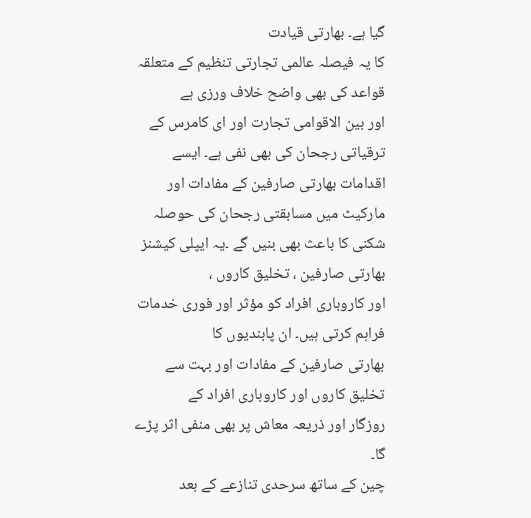گیا ہے۔ بھارتی قیادت
کا یہ فیصلہ عالمی تجارتی تنظیم کے متعلقہ قواعد کی بھی واضح خلاف ورزی ہے
اور بین الاقوامی تجارت اور ای کامرس کے ترقیاتی رجحان کی بھی نفی ہے۔ ایسے
اقدامات بھارتی صارفین کے مفادات اور مارکیٹ میں مسابقتی رجحان کی حوصلہ
شکنی کا باعث بھی بنیں گے ۔یہ ایپلی کیشنز بھارتی صارفین ، تخلیق کاروں ،
اور کاروباری افراد کو مؤثر اور فوری خدمات فراہم کرتی ہیں۔ ان پابندیوں کا
بھارتی صارفین کے مفادات اور بہت سے تخلیق کاروں اور کاروباری افراد کے
روزگار اور ذریعہ معاش پر بھی منفی اثر پڑے گا۔
چین کے ساتھ سرحدی تنازعے کے بعد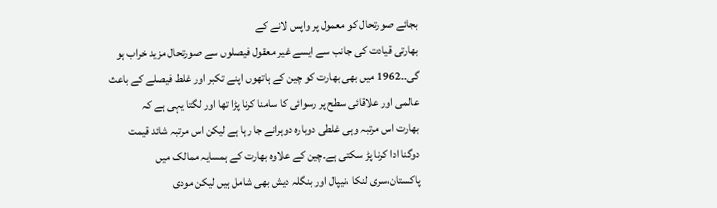بجائے صورتحال کو معمول پر واپس لانے کے
بھارتی قیادت کی جانب سے ایسے غیر معقول فیصلوں سے صورتحال مزید خراب ہو
گی۔۔1962 میں بھی بھارت کو چین کے ہاتھوں اپنے تکبر اور غلط فیصلے کے باعث
عالمی اور علاقائی سطح پر رسوائی کا سامنا کرنا پڑا تھا اور لگتا یہی ہے کہ
بھارت اس مرتبہ وہی غلطی دوبارہ دوہرانے جا رہا ہے لیکن اس مرتبہ شائد قیمت
دوگنا ادا کرنا پڑ سکتی ہے۔چین کے علاوہ بھارت کے ہمسایہ ممالک میں
پاکستان،سری لنکا ،نیپال اور بنگلہ دیش بھی شامل ہیں لیکن مودی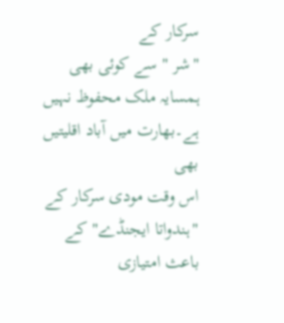سرکار کے
"شر " سے کوئی بھی ہمسایہ ملک محفوظ نہیں ہے۔بھارت میں آباد اقلیتیں بھی
اس وقت مودی سرکار کے "ہندواتا ایجنڈے" کے باعث امتیازی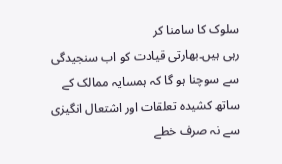سلوک کا سامنا کر
رہی ہیں۔بھارتی قیادت کو اب سنجیدگی سے سوچنا ہو گا کہ ہمسایہ ممالک کے
ساتھ کشیدہ تعلقات اور اشتعال انگیزی سے نہ صرف خطے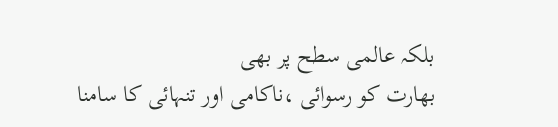بلکہ عالمی سطح پر بھی
بھارت کو رسوائی ،ناکامی اور تنہائی کا سامنا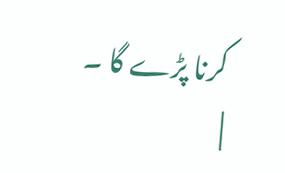کرنا پڑے گا ۔
|